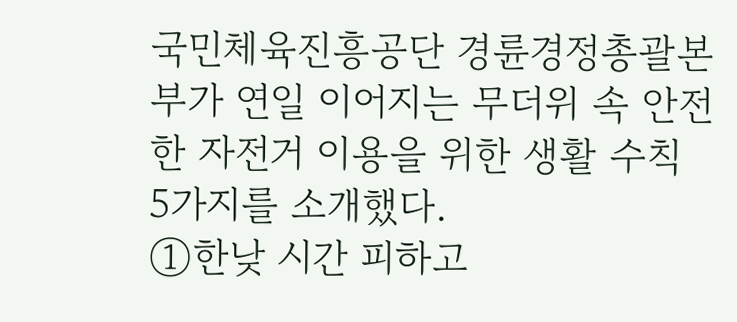국민체육진흥공단 경륜경정총괄본부가 연일 이어지는 무더위 속 안전한 자전거 이용을 위한 생활 수칙 5가지를 소개했다.
①한낮 시간 피하고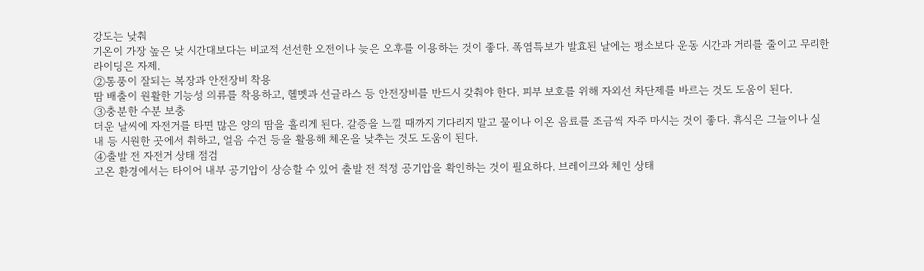강도는 낮춰
기온이 가장 높은 낮 시간대보다는 비교적 선선한 오전이나 늦은 오후를 이용하는 것이 좋다. 폭염특보가 발효된 날에는 평소보다 운동 시간과 거리를 줄이고 무리한 라이딩은 자제.
②통풍이 잘되는 복장과 안전장비 착용
땀 배출이 원활한 기능성 의류를 착용하고, 헬멧과 선글라스 등 안전장비를 반드시 갖춰야 한다. 피부 보호를 위해 자외선 차단제를 바르는 것도 도움이 된다.
③충분한 수분 보충
더운 날씨에 자전거를 타면 많은 양의 땀을 흘리게 된다. 갈증을 느낄 때까지 기다리지 말고 물이나 이온 음료를 조금씩 자주 마시는 것이 좋다. 휴식은 그늘이나 실내 등 시원한 곳에서 취하고, 얼음 수건 등을 활용해 체온을 낮추는 것도 도움이 된다.
④출발 전 자전거 상태 점검
고온 환경에서는 타이어 내부 공기압이 상승할 수 있어 출발 전 적정 공기압을 확인하는 것이 필요하다. 브레이크와 체인 상태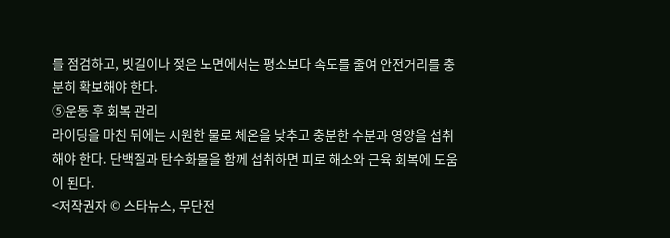를 점검하고, 빗길이나 젖은 노면에서는 평소보다 속도를 줄여 안전거리를 충분히 확보해야 한다.
⑤운동 후 회복 관리
라이딩을 마친 뒤에는 시원한 물로 체온을 낮추고 충분한 수분과 영양을 섭취해야 한다. 단백질과 탄수화물을 함께 섭취하면 피로 해소와 근육 회복에 도움이 된다.
<저작권자 © 스타뉴스, 무단전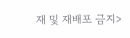재 및 재배포 금지>